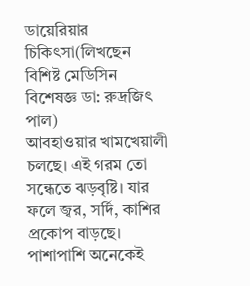ডায়েরিয়ার চিকিৎসা(লিখছেন বিশিষ্ট মেডিসিন বিশেষজ্ঞ ডা: রুদ্রজিৎ পাল)
আবহাওয়ার খামখেয়ালী চলছে। এই গরম তো সন্ধেতে ঝড়বৃষ্টি। যার ফলে জ্বর, সর্দি, কাশির প্রকোপ বাড়ছে। পাশাপাশি অনেকেই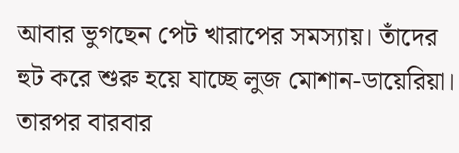আবার ভুগছেন পেট খারাপের সমস্যায়। তাঁদের হুট করে শুরু হয়ে যাচ্ছে লুজ মোশান-ডায়েরিয়া। তারপর বারবার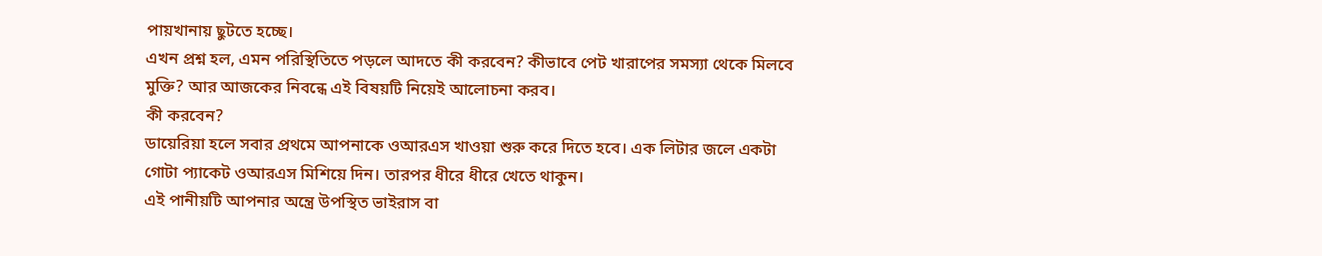পায়খানায় ছুটতে হচ্ছে।
এখন প্রশ্ন হল, এমন পরিস্থিতিতে পড়লে আদতে কী করবেন? কীভাবে পেট খারাপের সমস্যা থেকে মিলবে মুক্তি? আর আজকের নিবন্ধে এই বিষয়টি নিয়েই আলোচনা করব।
কী করবেন?
ডায়েরিয়া হলে সবার প্রথমে আপনাকে ওআরএস খাওয়া শুরু করে দিতে হবে। এক লিটার জলে একটা গোটা প্যাকেট ওআরএস মিশিয়ে দিন। তারপর ধীরে ধীরে খেতে থাকুন।
এই পানীয়টি আপনার অন্ত্রে উপস্থিত ভাইরাস বা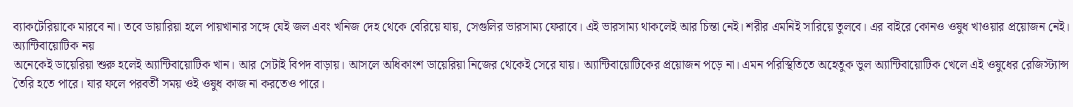ব্যাকটেরিয়াকে মারবে না। তবে ডায়ারিয়া হলে পায়খানার সঙ্গে যেই জল এবং খনিজ দেহ থেকে বেরিয়ে যায়, সেগুলির ভারসাম্য ফেরাবে। এই ভারসাম্য থাকলেই আর চিন্তা নেই। শরীর এমনিই সারিয়ে তুলবে। এর বাইরে কোনও ওষুধ খাওয়ার প্রয়োজন নেই।
অ্যান্টিবায়োটিক নয়
অনেকেই ডায়েরিয়া শুরু হলেই অ্যান্টিবায়োটিক খান। আর সেটাই বিপদ বাড়ায়। আসলে অধিকাংশ ডায়েরিয়া নিজের থেকেই সেরে যায়। অ্যান্টিবায়োটিকের প্রয়োজন পড়ে না। এমন পরিস্থিতিতে অহেতুক ভুল অ্যান্টিবায়োটিক খেলে এই ওষুধের রেজিস্ট্যান্স তৈরি হতে পারে। যার ফলে পরবর্তী সময় ওই ওষুধ কাজ না করতেও পারে।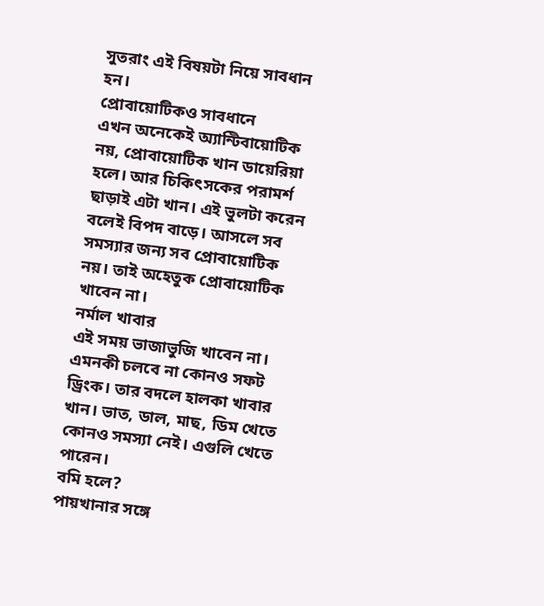সুতরাং এই বিষয়টা নিয়ে সাবধান হন।
প্রোবায়োটিকও সাবধানে
এখন অনেকেই অ্যান্টিবায়োটিক নয়, প্রোবায়োটিক খান ডায়েরিয়া হলে। আর চিকিৎসকের পরামর্শ ছাড়াই এটা খান। এই ভুলটা করেন বলেই বিপদ বাড়ে। আসলে সব সমস্যার জন্য সব প্রোবায়োটিক নয়। তাই অহেতুক প্রোবায়োটিক খাবেন না।
নর্মাল খাবার
এই সময় ভাজাভুজি খাবেন না। এমনকী চলবে না কোনও সফট ড্রিংক। তার বদলে হালকা খাবার খান। ভাত, ডাল, মাছ, ডিম খেতে কোনও সমস্যা নেই। এগুলি খেতে পারেন।
বমি হলে?
পায়খানার সঙ্গে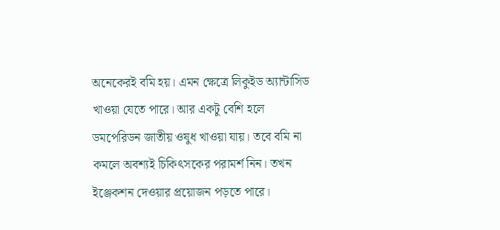অনেকেরই বমি হয়। এমন ক্ষেত্রে লিকুইড অ্যান্টাসিড খাওয়া যেতে পারে। আর একটু বেশি হলে ডমপেরিডন জাতীয় ওষুধ খাওয়া যায়। তবে বমি না কমলে অবশ্যই চিকিৎসকের পরামর্শ নিন। তখন ইঞ্জেকশন দেওয়ার প্রয়োজন পড়তে পারে।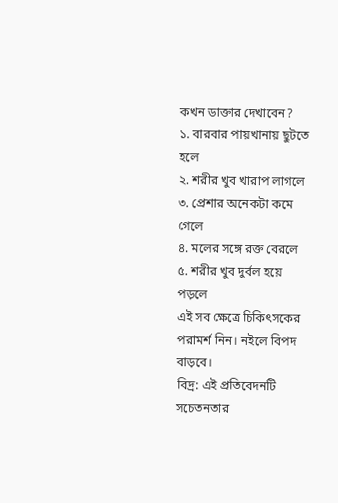কখন ডাক্তার দেখাবেন?
১. বারবার পায়খানায় ছুটতে হলে
২. শরীর খুব খারাপ লাগলে
৩. প্রেশার অনেকটা কমে গেলে
৪. মলের সঙ্গে রক্ত বেরলে
৫. শরীর খুব দুর্বল হয়ে পড়লে
এই সব ক্ষেত্রে চিকিৎসকের পরামর্শ নিন। নইলে বিপদ বাড়বে।
বিদ্র: এই প্রতিবেদনটি সচেতনতার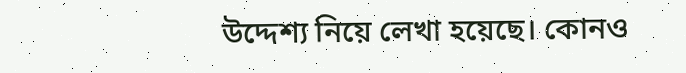উদ্দেশ্য নিয়ে লেখা হয়েছে। কোনও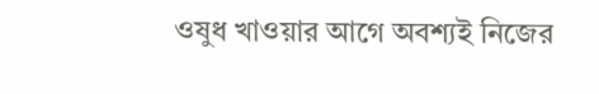ওষুধ খাওয়ার আগে অবশ্যই নিজের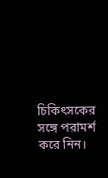চিকিৎসকের সঙ্গে পরামর্শ করে নিন।